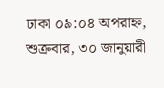ঢাকা ০৯:০৪ অপরাহ্ন, শুক্রবার, ৩০ জানুয়ারী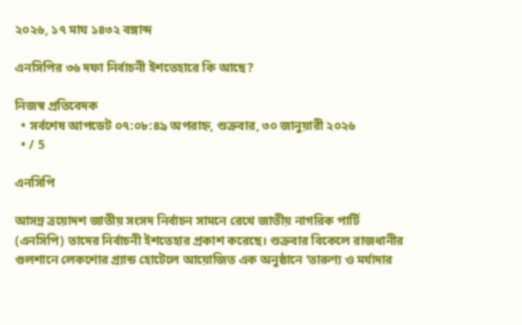২০২৬, ১৭ মাঘ ১৪৩২ বঙ্গাব্দ

এনসিপির ৩৬ দফা নির্বাচনী ইশতেহারে কি আছে?

নিজস্ব প্রতিবেদক
  • সর্বশেষ আপডেট ০৭:০৮:৪৯ অপরাহ্ন, শুক্রবার, ৩০ জানুয়ারী ২০২৬
  • / 5

এনসিপি

আসন্ন ত্রয়োদশ জাতীয় সংসদ নির্বাচন সামনে রেখে জাতীয় নাগরিক পার্টি (এনসিপি) তাদের নির্বাচনী ইশতেহার প্রকাশ করেছে। শুক্রবার বিকেলে রাজধানীর গুলশানে লেকশোর গ্র্যান্ড হোটেলে আয়োজিত এক অনুষ্ঠানে ‘তারুণ্য ও মর্যাদার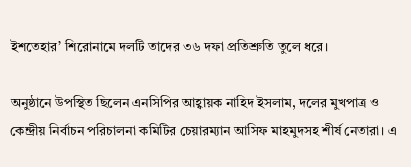ইশতেহার’ শিরোনামে দলটি তাদের ৩৬ দফা প্রতিশ্রুতি তুলে ধরে।

অনুষ্ঠানে উপস্থিত ছিলেন এনসিপির আহ্বায়ক নাহিদ ইসলাম, দলের মুখপাত্র ও কেন্দ্রীয় নির্বাচন পরিচালনা কমিটির চেয়ারম্যান আসিফ মাহমুদসহ শীর্ষ নেতারা। এ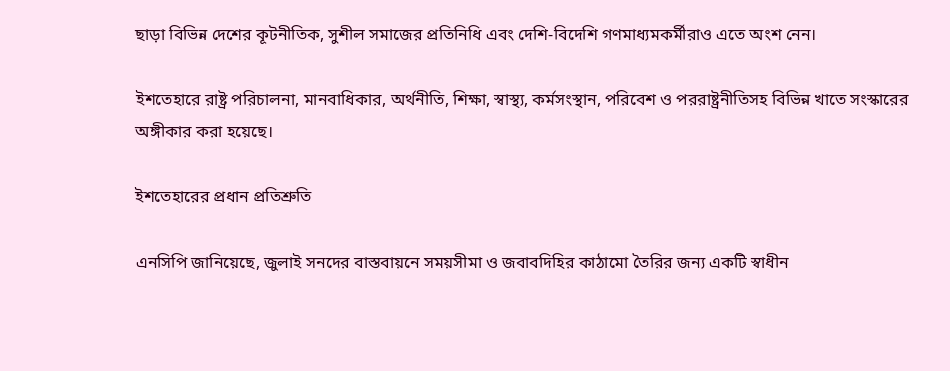ছাড়া বিভিন্ন দেশের কূটনীতিক, সুশীল সমাজের প্রতিনিধি এবং দেশি-বিদেশি গণমাধ্যমকর্মীরাও এতে অংশ নেন।

ইশতেহারে রাষ্ট্র পরিচালনা, মানবাধিকার, অর্থনীতি, শিক্ষা, স্বাস্থ্য, কর্মসংস্থান, পরিবেশ ও পররাষ্ট্রনীতিসহ বিভিন্ন খাতে সংস্কারের অঙ্গীকার করা হয়েছে।

ইশতেহারের প্রধান প্রতিশ্রুতি

এনসিপি জানিয়েছে, জুলাই সনদের বাস্তবায়নে সময়সীমা ও জবাবদিহির কাঠামো তৈরির জন্য একটি স্বাধীন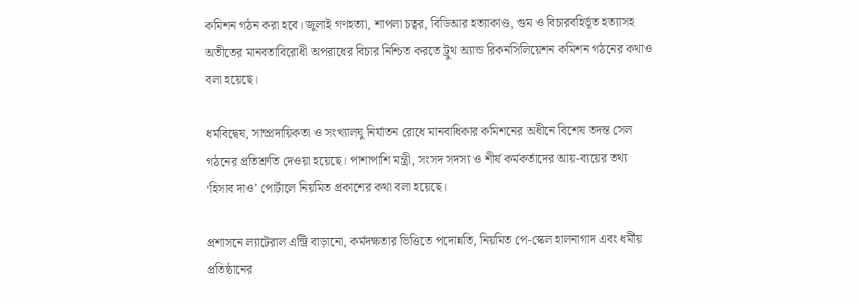কমিশন গঠন করা হবে। জুলাই গণহত্যা, শাপলা চত্বর, বিডিআর হত্যাকাণ্ড, গুম ও বিচারবহির্ভূত হত্যাসহ অতীতের মানবতাবিরোধী অপরাধের বিচার নিশ্চিত করতে ট্রুথ অ্যান্ড রিকনসিলিয়েশন কমিশন গঠনের কথাও বলা হয়েছে।

ধর্মবিদ্বেষ, সাম্প্রদায়িকতা ও সংখ্যালঘু নির্যাতন রোধে মানবাধিকার কমিশনের অধীনে বিশেষ তদন্ত সেল গঠনের প্রতিশ্রুতি দেওয়া হয়েছে। পাশাপাশি মন্ত্রী, সংসদ সদস্য ও শীর্ষ কর্মকর্তাদের আয়-ব্যয়ের তথ্য ‘হিসাব দাও’ পোর্টালে নিয়মিত প্রকাশের কথা বলা হয়েছে।

প্রশাসনে ল্যাটেরাল এন্ট্রি বাড়ানো, কর্মদক্ষতার ভিত্তিতে পদোন্নতি, নিয়মিত পে-স্কেল হালনাগাদ এবং ধর্মীয় প্রতিষ্ঠানের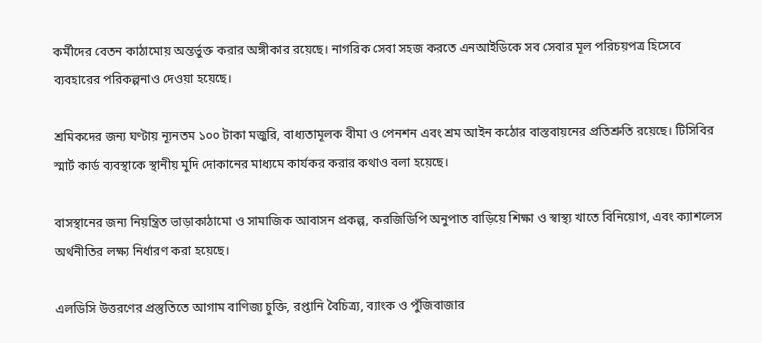কর্মীদের বেতন কাঠামোয় অন্তর্ভুক্ত করার অঙ্গীকার রয়েছে। নাগরিক সেবা সহজ করতে এনআইডিকে সব সেবার মূল পরিচয়পত্র হিসেবে ব্যবহারের পরিকল্পনাও দেওয়া হয়েছে।

শ্রমিকদের জন্য ঘণ্টায় ন্যূনতম ১০০ টাকা মজুরি, বাধ্যতামূলক বীমা ও পেনশন এবং শ্রম আইন কঠোর বাস্তবায়নের প্রতিশ্রুতি রয়েছে। টিসিবির স্মার্ট কার্ড ব্যবস্থাকে স্থানীয় মুদি দোকানের মাধ্যমে কার্যকর করার কথাও বলা হয়েছে।

বাসস্থানের জন্য নিয়ন্ত্রিত ভাড়াকাঠামো ও সামাজিক আবাসন প্রকল্প, করজিডিপি অনুপাত বাড়িয়ে শিক্ষা ও স্বাস্থ্য খাতে বিনিয়োগ, এবং ক্যাশলেস অর্থনীতির লক্ষ্য নির্ধারণ করা হয়েছে।

এলডিসি উত্তরণের প্রস্তুতিতে আগাম বাণিজ্য চুক্তি, রপ্তানি বৈচিত্র্য, ব্যাংক ও পুঁজিবাজার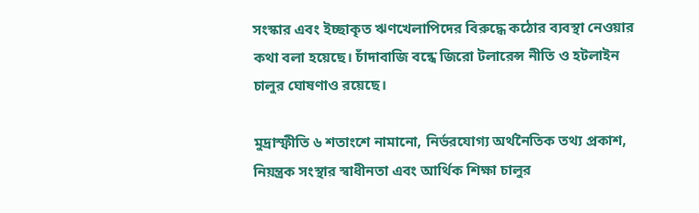সংস্কার এবং ইচ্ছাকৃত ঋণখেলাপিদের বিরুদ্ধে কঠোর ব্যবস্থা নেওয়ার কথা বলা হয়েছে। চাঁদাবাজি বন্ধে জিরো টলারেন্স নীতি ও হটলাইন চালুর ঘোষণাও রয়েছে।

মুদ্রাস্ফীতি ৬ শতাংশে নামানো, নির্ভরযোগ্য অর্থনৈতিক তথ্য প্রকাশ, নিয়ন্ত্রক সংস্থার স্বাধীনতা এবং আর্থিক শিক্ষা চালুর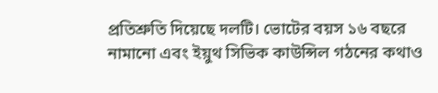প্রতিশ্রুতি দিয়েছে দলটি। ভোটের বয়স ১৬ বছরে নামানো এবং ইয়ুথ সিভিক কাউন্সিল গঠনের কথাও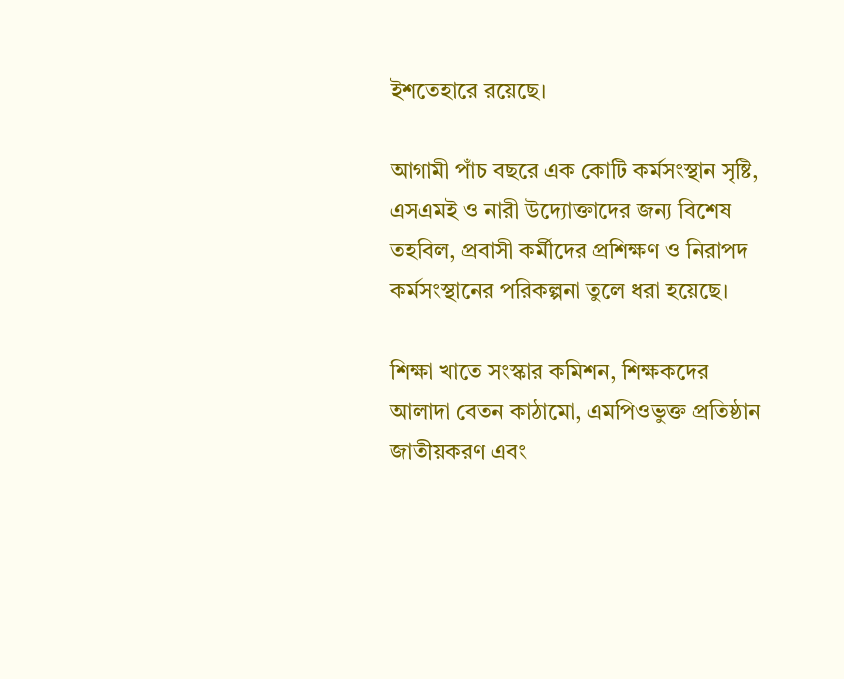ইশতেহারে রয়েছে।

আগামী পাঁচ বছরে এক কোটি কর্মসংস্থান সৃষ্টি, এসএমই ও নারী উদ্যোক্তাদের জন্য বিশেষ তহবিল, প্রবাসী কর্মীদের প্রশিক্ষণ ও নিরাপদ কর্মসংস্থানের পরিকল্পনা তুলে ধরা হয়েছে।

শিক্ষা খাতে সংস্কার কমিশন, শিক্ষকদের আলাদা বেতন কাঠামো, এমপিওভুক্ত প্রতিষ্ঠান জাতীয়করণ এবং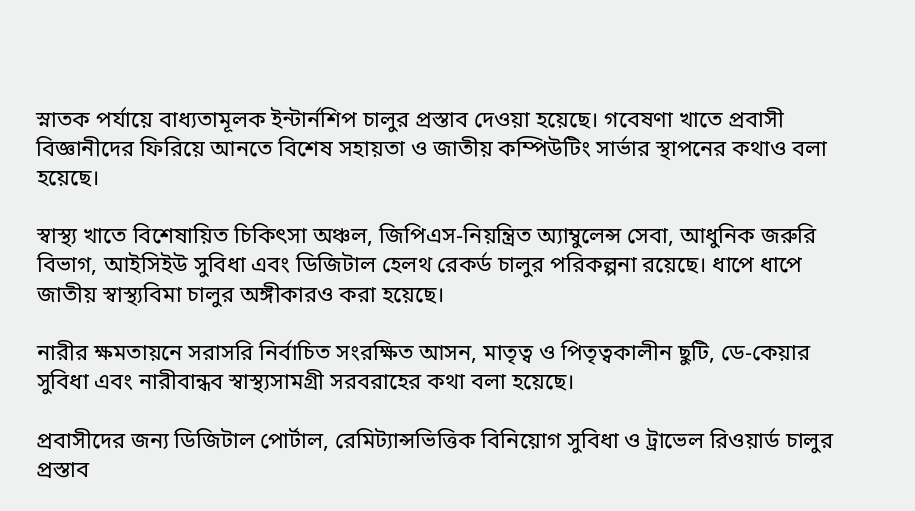স্নাতক পর্যায়ে বাধ্যতামূলক ইন্টার্নশিপ চালুর প্রস্তাব দেওয়া হয়েছে। গবেষণা খাতে প্রবাসী বিজ্ঞানীদের ফিরিয়ে আনতে বিশেষ সহায়তা ও জাতীয় কম্পিউটিং সার্ভার স্থাপনের কথাও বলা হয়েছে।

স্বাস্থ্য খাতে বিশেষায়িত চিকিৎসা অঞ্চল, জিপিএস-নিয়ন্ত্রিত অ্যাম্বুলেন্স সেবা, আধুনিক জরুরি বিভাগ, আইসিইউ সুবিধা এবং ডিজিটাল হেলথ রেকর্ড চালুর পরিকল্পনা রয়েছে। ধাপে ধাপে জাতীয় স্বাস্থ্যবিমা চালুর অঙ্গীকারও করা হয়েছে।

নারীর ক্ষমতায়নে সরাসরি নির্বাচিত সংরক্ষিত আসন, মাতৃত্ব ও পিতৃত্বকালীন ছুটি, ডে-কেয়ার সুবিধা এবং নারীবান্ধব স্বাস্থ্যসামগ্রী সরবরাহের কথা বলা হয়েছে।

প্রবাসীদের জন্য ডিজিটাল পোর্টাল, রেমিট্যান্সভিত্তিক বিনিয়োগ সুবিধা ও ট্রাভেল রিওয়ার্ড চালুর প্রস্তাব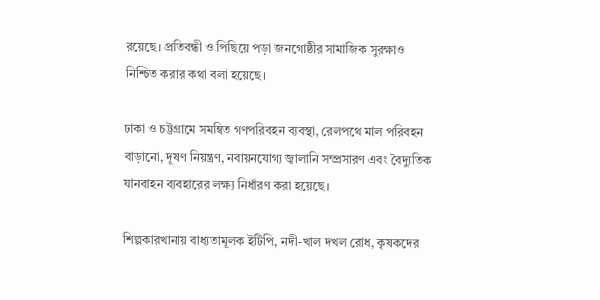রয়েছে। প্রতিবন্ধী ও পিছিয়ে পড়া জনগোষ্ঠীর সামাজিক সুরক্ষাও নিশ্চিত করার কথা বলা হয়েছে।

ঢাকা ও চট্টগ্রামে সমন্বিত গণপরিবহন ব্যবস্থা, রেলপথে মাল পরিবহন বাড়ানো, দূষণ নিয়ন্ত্রণ, নবায়নযোগ্য জ্বালানি সম্প্রসারণ এবং বৈদ্যুতিক যানবাহন ব্যবহারের লক্ষ্য নির্ধারণ করা হয়েছে।

শিল্পকারখানায় বাধ্যতামূলক ইটিপি, নদী-খাল দখল রোধ, কৃষকদের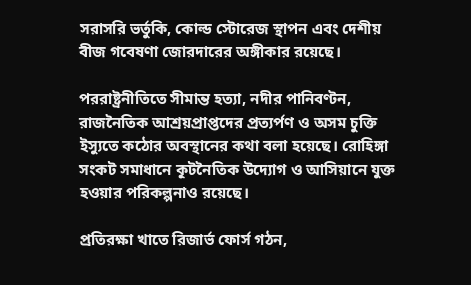সরাসরি ভর্তুকি, কোল্ড স্টোরেজ স্থাপন এবং দেশীয় বীজ গবেষণা জোরদারের অঙ্গীকার রয়েছে।

পররাষ্ট্রনীতিতে সীমান্ত হত্যা, নদীর পানিবণ্টন, রাজনৈতিক আশ্রয়প্রাপ্তদের প্রত্যর্পণ ও অসম চুক্তি ইস্যুতে কঠোর অবস্থানের কথা বলা হয়েছে। রোহিঙ্গা সংকট সমাধানে কূটনৈতিক উদ্যোগ ও আসিয়ানে যুক্ত হওয়ার পরিকল্পনাও রয়েছে।

প্রতিরক্ষা খাতে রিজার্ভ ফোর্স গঠন,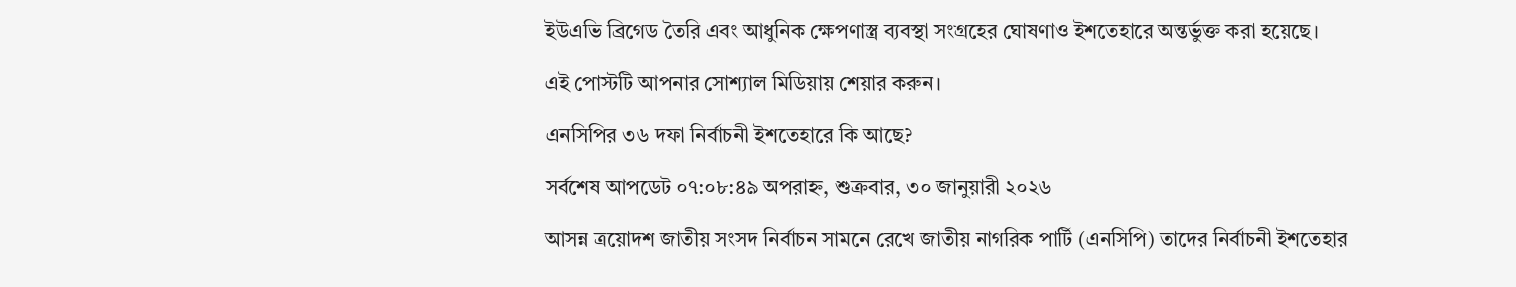ইউএভি ব্রিগেড তৈরি এবং আধুনিক ক্ষেপণাস্ত্র ব্যবস্থা সংগ্রহের ঘোষণাও ইশতেহারে অন্তর্ভুক্ত করা হয়েছে।

এই পোস্টটি আপনার সোশ্যাল মিডিয়ায় শেয়ার করুন।

এনসিপির ৩৬ দফা নির্বাচনী ইশতেহারে কি আছে?

সর্বশেষ আপডেট ০৭:০৮:৪৯ অপরাহ্ন, শুক্রবার, ৩০ জানুয়ারী ২০২৬

আসন্ন ত্রয়োদশ জাতীয় সংসদ নির্বাচন সামনে রেখে জাতীয় নাগরিক পার্টি (এনসিপি) তাদের নির্বাচনী ইশতেহার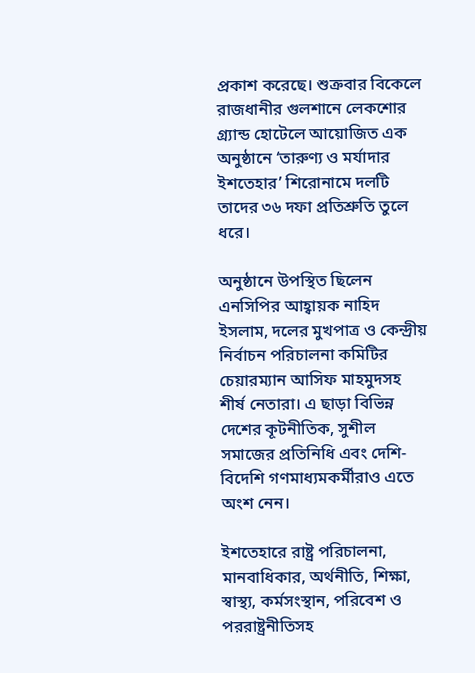প্রকাশ করেছে। শুক্রবার বিকেলে রাজধানীর গুলশানে লেকশোর গ্র্যান্ড হোটেলে আয়োজিত এক অনুষ্ঠানে ‘তারুণ্য ও মর্যাদার ইশতেহার’ শিরোনামে দলটি তাদের ৩৬ দফা প্রতিশ্রুতি তুলে ধরে।

অনুষ্ঠানে উপস্থিত ছিলেন এনসিপির আহ্বায়ক নাহিদ ইসলাম, দলের মুখপাত্র ও কেন্দ্রীয় নির্বাচন পরিচালনা কমিটির চেয়ারম্যান আসিফ মাহমুদসহ শীর্ষ নেতারা। এ ছাড়া বিভিন্ন দেশের কূটনীতিক, সুশীল সমাজের প্রতিনিধি এবং দেশি-বিদেশি গণমাধ্যমকর্মীরাও এতে অংশ নেন।

ইশতেহারে রাষ্ট্র পরিচালনা, মানবাধিকার, অর্থনীতি, শিক্ষা, স্বাস্থ্য, কর্মসংস্থান, পরিবেশ ও পররাষ্ট্রনীতিসহ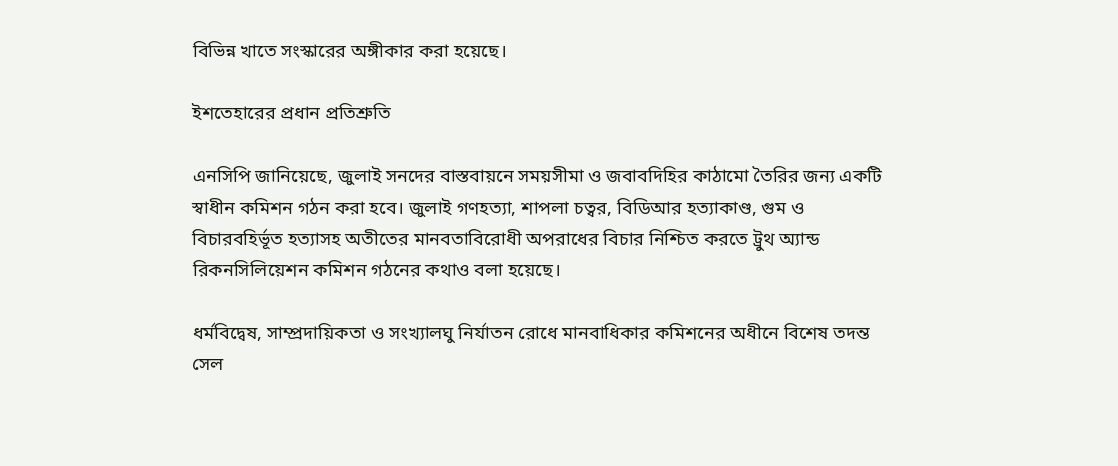বিভিন্ন খাতে সংস্কারের অঙ্গীকার করা হয়েছে।

ইশতেহারের প্রধান প্রতিশ্রুতি

এনসিপি জানিয়েছে, জুলাই সনদের বাস্তবায়নে সময়সীমা ও জবাবদিহির কাঠামো তৈরির জন্য একটি স্বাধীন কমিশন গঠন করা হবে। জুলাই গণহত্যা, শাপলা চত্বর, বিডিআর হত্যাকাণ্ড, গুম ও বিচারবহির্ভূত হত্যাসহ অতীতের মানবতাবিরোধী অপরাধের বিচার নিশ্চিত করতে ট্রুথ অ্যান্ড রিকনসিলিয়েশন কমিশন গঠনের কথাও বলা হয়েছে।

ধর্মবিদ্বেষ, সাম্প্রদায়িকতা ও সংখ্যালঘু নির্যাতন রোধে মানবাধিকার কমিশনের অধীনে বিশেষ তদন্ত সেল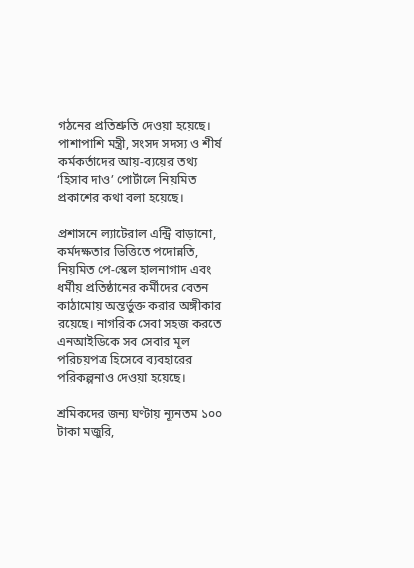গঠনের প্রতিশ্রুতি দেওয়া হয়েছে। পাশাপাশি মন্ত্রী, সংসদ সদস্য ও শীর্ষ কর্মকর্তাদের আয়-ব্যয়ের তথ্য ‘হিসাব দাও’ পোর্টালে নিয়মিত প্রকাশের কথা বলা হয়েছে।

প্রশাসনে ল্যাটেরাল এন্ট্রি বাড়ানো, কর্মদক্ষতার ভিত্তিতে পদোন্নতি, নিয়মিত পে-স্কেল হালনাগাদ এবং ধর্মীয় প্রতিষ্ঠানের কর্মীদের বেতন কাঠামোয় অন্তর্ভুক্ত করার অঙ্গীকার রয়েছে। নাগরিক সেবা সহজ করতে এনআইডিকে সব সেবার মূল পরিচয়পত্র হিসেবে ব্যবহারের পরিকল্পনাও দেওয়া হয়েছে।

শ্রমিকদের জন্য ঘণ্টায় ন্যূনতম ১০০ টাকা মজুরি,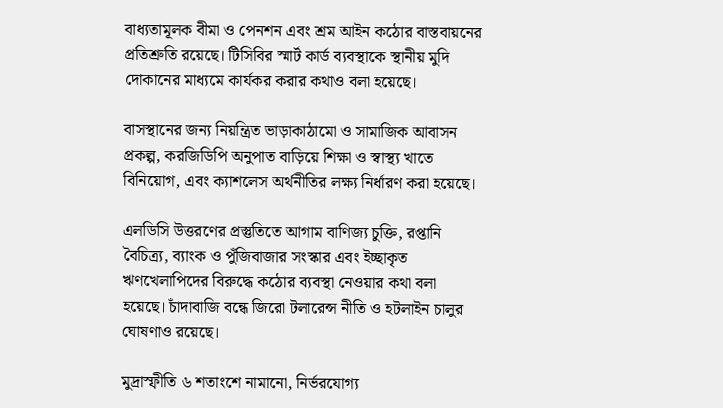বাধ্যতামূলক বীমা ও পেনশন এবং শ্রম আইন কঠোর বাস্তবায়নের প্রতিশ্রুতি রয়েছে। টিসিবির স্মার্ট কার্ড ব্যবস্থাকে স্থানীয় মুদি দোকানের মাধ্যমে কার্যকর করার কথাও বলা হয়েছে।

বাসস্থানের জন্য নিয়ন্ত্রিত ভাড়াকাঠামো ও সামাজিক আবাসন প্রকল্প, করজিডিপি অনুপাত বাড়িয়ে শিক্ষা ও স্বাস্থ্য খাতে বিনিয়োগ, এবং ক্যাশলেস অর্থনীতির লক্ষ্য নির্ধারণ করা হয়েছে।

এলডিসি উত্তরণের প্রস্তুতিতে আগাম বাণিজ্য চুক্তি, রপ্তানি বৈচিত্র্য, ব্যাংক ও পুঁজিবাজার সংস্কার এবং ইচ্ছাকৃত ঋণখেলাপিদের বিরুদ্ধে কঠোর ব্যবস্থা নেওয়ার কথা বলা হয়েছে। চাঁদাবাজি বন্ধে জিরো টলারেন্স নীতি ও হটলাইন চালুর ঘোষণাও রয়েছে।

মুদ্রাস্ফীতি ৬ শতাংশে নামানো, নির্ভরযোগ্য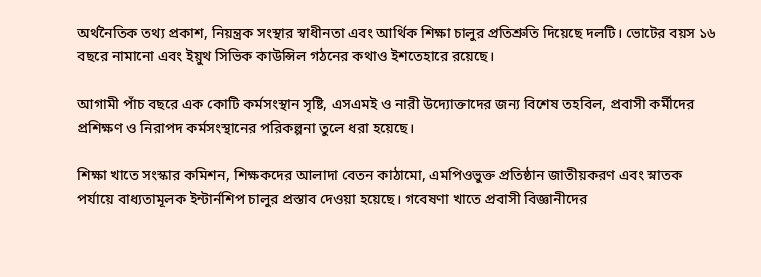অর্থনৈতিক তথ্য প্রকাশ, নিয়ন্ত্রক সংস্থার স্বাধীনতা এবং আর্থিক শিক্ষা চালুর প্রতিশ্রুতি দিয়েছে দলটি। ভোটের বয়স ১৬ বছরে নামানো এবং ইয়ুথ সিভিক কাউন্সিল গঠনের কথাও ইশতেহারে রয়েছে।

আগামী পাঁচ বছরে এক কোটি কর্মসংস্থান সৃষ্টি, এসএমই ও নারী উদ্যোক্তাদের জন্য বিশেষ তহবিল, প্রবাসী কর্মীদের প্রশিক্ষণ ও নিরাপদ কর্মসংস্থানের পরিকল্পনা তুলে ধরা হয়েছে।

শিক্ষা খাতে সংস্কার কমিশন, শিক্ষকদের আলাদা বেতন কাঠামো, এমপিওভুক্ত প্রতিষ্ঠান জাতীয়করণ এবং স্নাতক পর্যায়ে বাধ্যতামূলক ইন্টার্নশিপ চালুর প্রস্তাব দেওয়া হয়েছে। গবেষণা খাতে প্রবাসী বিজ্ঞানীদের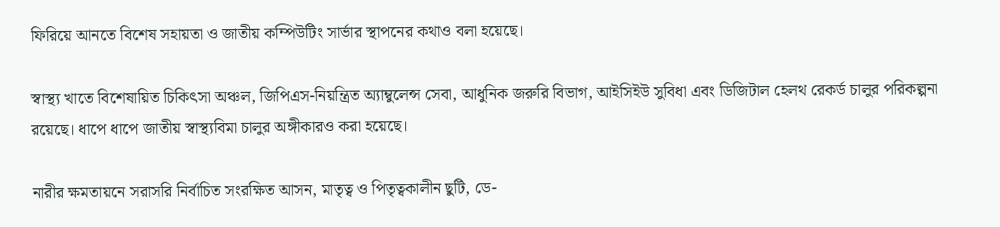ফিরিয়ে আনতে বিশেষ সহায়তা ও জাতীয় কম্পিউটিং সার্ভার স্থাপনের কথাও বলা হয়েছে।

স্বাস্থ্য খাতে বিশেষায়িত চিকিৎসা অঞ্চল, জিপিএস-নিয়ন্ত্রিত অ্যাম্বুলেন্স সেবা, আধুনিক জরুরি বিভাগ, আইসিইউ সুবিধা এবং ডিজিটাল হেলথ রেকর্ড চালুর পরিকল্পনা রয়েছে। ধাপে ধাপে জাতীয় স্বাস্থ্যবিমা চালুর অঙ্গীকারও করা হয়েছে।

নারীর ক্ষমতায়নে সরাসরি নির্বাচিত সংরক্ষিত আসন, মাতৃত্ব ও পিতৃত্বকালীন ছুটি, ডে-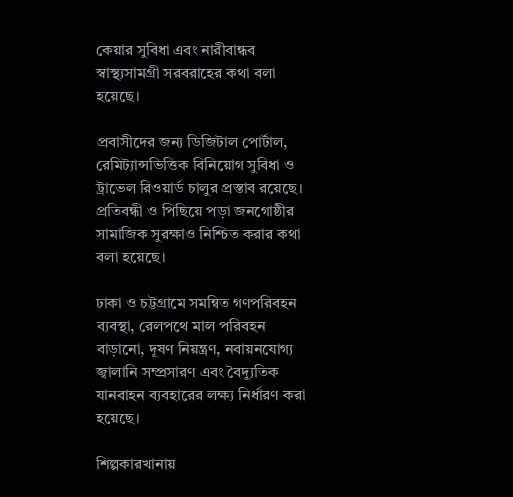কেয়ার সুবিধা এবং নারীবান্ধব স্বাস্থ্যসামগ্রী সরবরাহের কথা বলা হয়েছে।

প্রবাসীদের জন্য ডিজিটাল পোর্টাল, রেমিট্যান্সভিত্তিক বিনিয়োগ সুবিধা ও ট্রাভেল রিওয়ার্ড চালুর প্রস্তাব রয়েছে। প্রতিবন্ধী ও পিছিয়ে পড়া জনগোষ্ঠীর সামাজিক সুরক্ষাও নিশ্চিত করার কথা বলা হয়েছে।

ঢাকা ও চট্টগ্রামে সমন্বিত গণপরিবহন ব্যবস্থা, রেলপথে মাল পরিবহন বাড়ানো, দূষণ নিয়ন্ত্রণ, নবায়নযোগ্য জ্বালানি সম্প্রসারণ এবং বৈদ্যুতিক যানবাহন ব্যবহারের লক্ষ্য নির্ধারণ করা হয়েছে।

শিল্পকারখানায়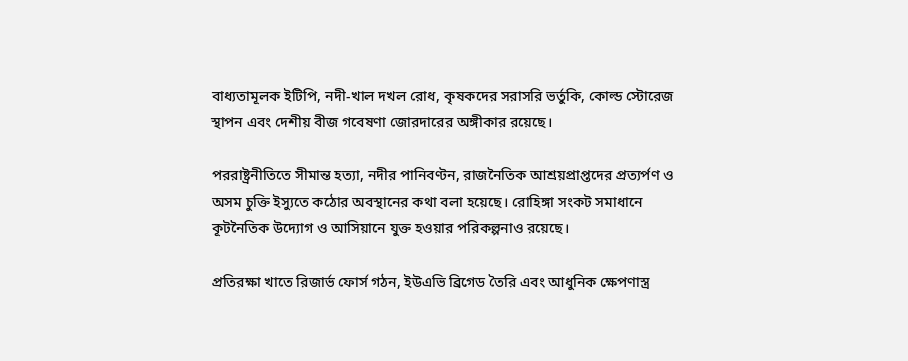বাধ্যতামূলক ইটিপি, নদী-খাল দখল রোধ, কৃষকদের সরাসরি ভর্তুকি, কোল্ড স্টোরেজ স্থাপন এবং দেশীয় বীজ গবেষণা জোরদারের অঙ্গীকার রয়েছে।

পররাষ্ট্রনীতিতে সীমান্ত হত্যা, নদীর পানিবণ্টন, রাজনৈতিক আশ্রয়প্রাপ্তদের প্রত্যর্পণ ও অসম চুক্তি ইস্যুতে কঠোর অবস্থানের কথা বলা হয়েছে। রোহিঙ্গা সংকট সমাধানে কূটনৈতিক উদ্যোগ ও আসিয়ানে যুক্ত হওয়ার পরিকল্পনাও রয়েছে।

প্রতিরক্ষা খাতে রিজার্ভ ফোর্স গঠন, ইউএভি ব্রিগেড তৈরি এবং আধুনিক ক্ষেপণাস্ত্র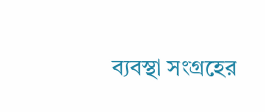ব্যবস্থা সংগ্রহের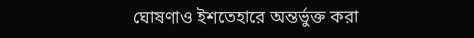ঘোষণাও ইশতেহারে অন্তর্ভুক্ত করা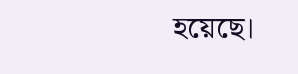হয়েছে।